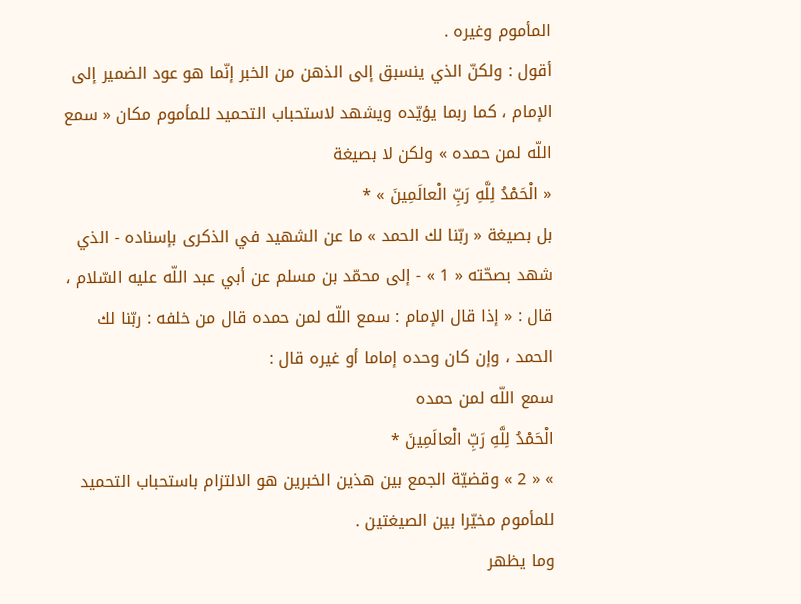المأموم وغيره .
أقول : ولكنّ الذي ينسبق إلى الذهن من الخبر إنّما هو عود الضمير إلى الإمام ، كما ربما يؤيّده ويشهد لاستحباب التحميد للمأموم مكان « سمع اللّه لمن حمده » ولكن لا بصيغة
« الْحَمْدُ لِلَّهِ رَبِّ الْعالَمِينَ » *
بل بصيغة « ربّنا لك الحمد » ما عن الشهيد في الذكرى بإسناده - الذي شهد بصحّته « 1 » - إلى محمّد بن مسلم عن أبي عبد اللّه عليه السّلام ، قال : « إذا قال الإمام : سمع اللّه لمن حمده قال من خلفه : ربّنا لك الحمد ، وإن كان وحده إماما أو غيره قال :
سمع اللّه لمن حمده
الْحَمْدُ لِلَّهِ رَبِّ الْعالَمِينَ *
» « 2 » وقضيّة الجمع بين هذين الخبرين هو الالتزام باستحباب التحميد للمأموم مخيّرا بين الصيغتين .
وما يظهر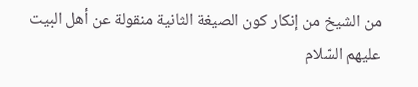من الشيخ من إنكار كون الصيغة الثانية منقولة عن أهل البيت عليهم السّلام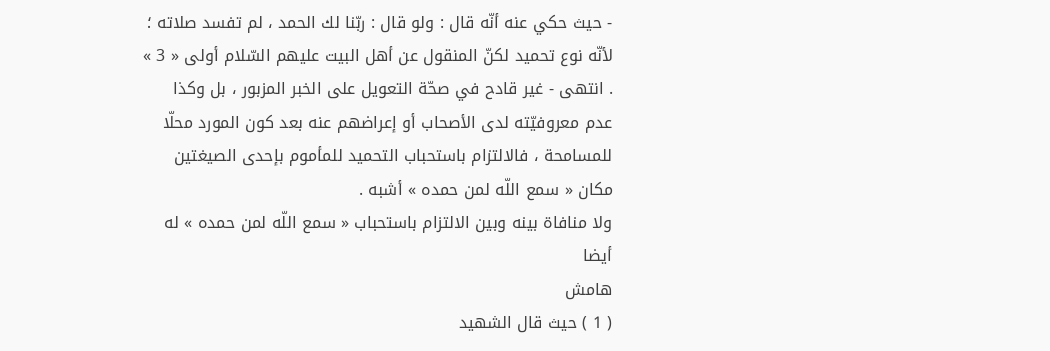- حيث حكي عنه أنّه قال : ولو قال : ربّنا لك الحمد ، لم تفسد صلاته ؛ لأنّه نوع تحميد لكنّ المنقول عن أهل البيت عليهم السّلام أولى « 3 » . انتهى - غير قادح في صحّة التعويل على الخبر المزبور ، بل وكذا عدم معروفيّته لدى الأصحاب أو إعراضهم عنه بعد كون المورد محلّا للمسامحة ، فالالتزام باستحباب التحميد للمأموم بإحدى الصيغتين مكان « سمع اللّه لمن حمده » أشبه .
ولا منافاة بينه وبين الالتزام باستحباب « سمع اللّه لمن حمده » له أيضا
هامش
( 1 ) حيث قال الشهيد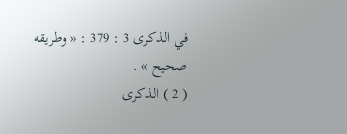في الذكرى 3 : 379 : « وطريقه صحيح » .
( 2 ) الذكرى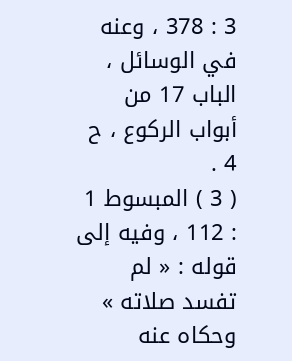3 : 378 ، وعنه في الوسائل ، الباب 17 من أبواب الركوع ، ح 4 .
( 3 ) المبسوط 1 : 112 ، وفيه إلى قوله : « لم تفسد صلاته » وحكاه عنه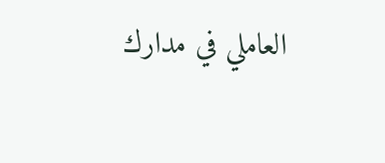العاملي في مدارك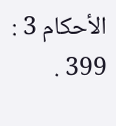الأحكام 3 : 399 .